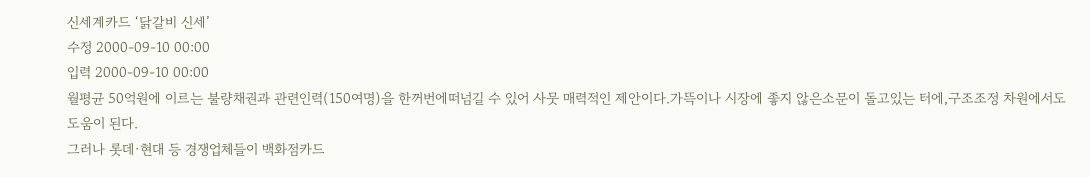신세계카드 ‘닭갈비 신세’
수정 2000-09-10 00:00
입력 2000-09-10 00:00
월평균 50억원에 이르는 불량채권과 관련인력(150여명)을 한꺼번에떠넘길 수 있어 사뭇 매력적인 제안이다.가뜩이나 시장에 좋지 않은소문이 돌고있는 터에,구조조정 차원에서도 도움이 된다.
그러나 롯데·현대 등 경쟁업체들이 백화점카드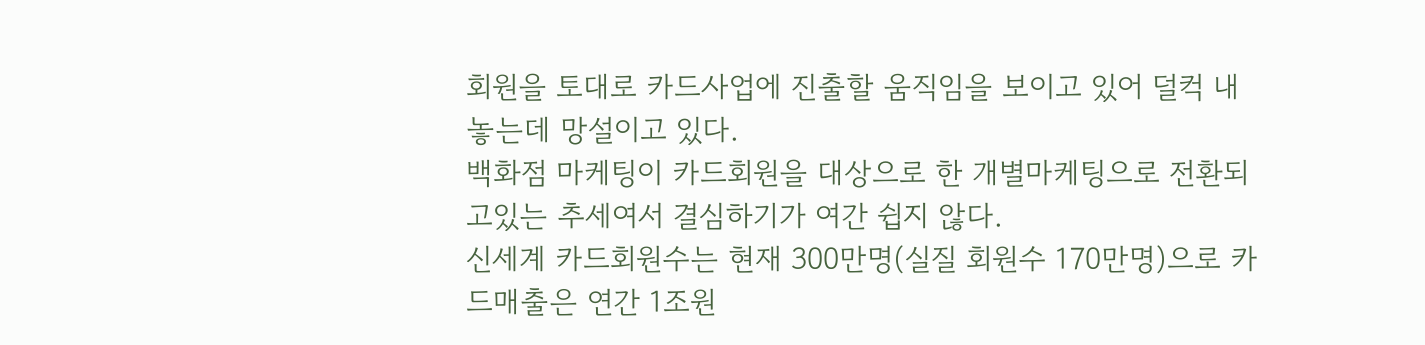회원을 토대로 카드사업에 진출할 움직임을 보이고 있어 덜컥 내놓는데 망설이고 있다.
백화점 마케팅이 카드회원을 대상으로 한 개별마케팅으로 전환되고있는 추세여서 결심하기가 여간 쉽지 않다.
신세계 카드회원수는 현재 300만명(실질 회원수 170만명)으로 카드매출은 연간 1조원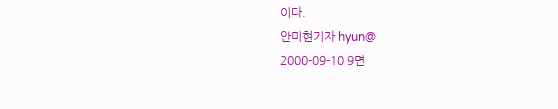이다.
안미현기자 hyun@
2000-09-10 9면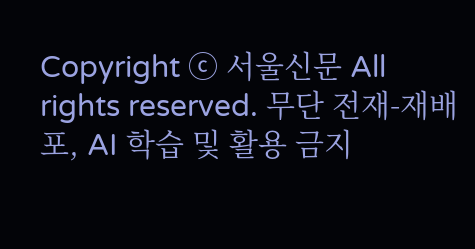Copyright ⓒ 서울신문 All rights reserved. 무단 전재-재배포, AI 학습 및 활용 금지